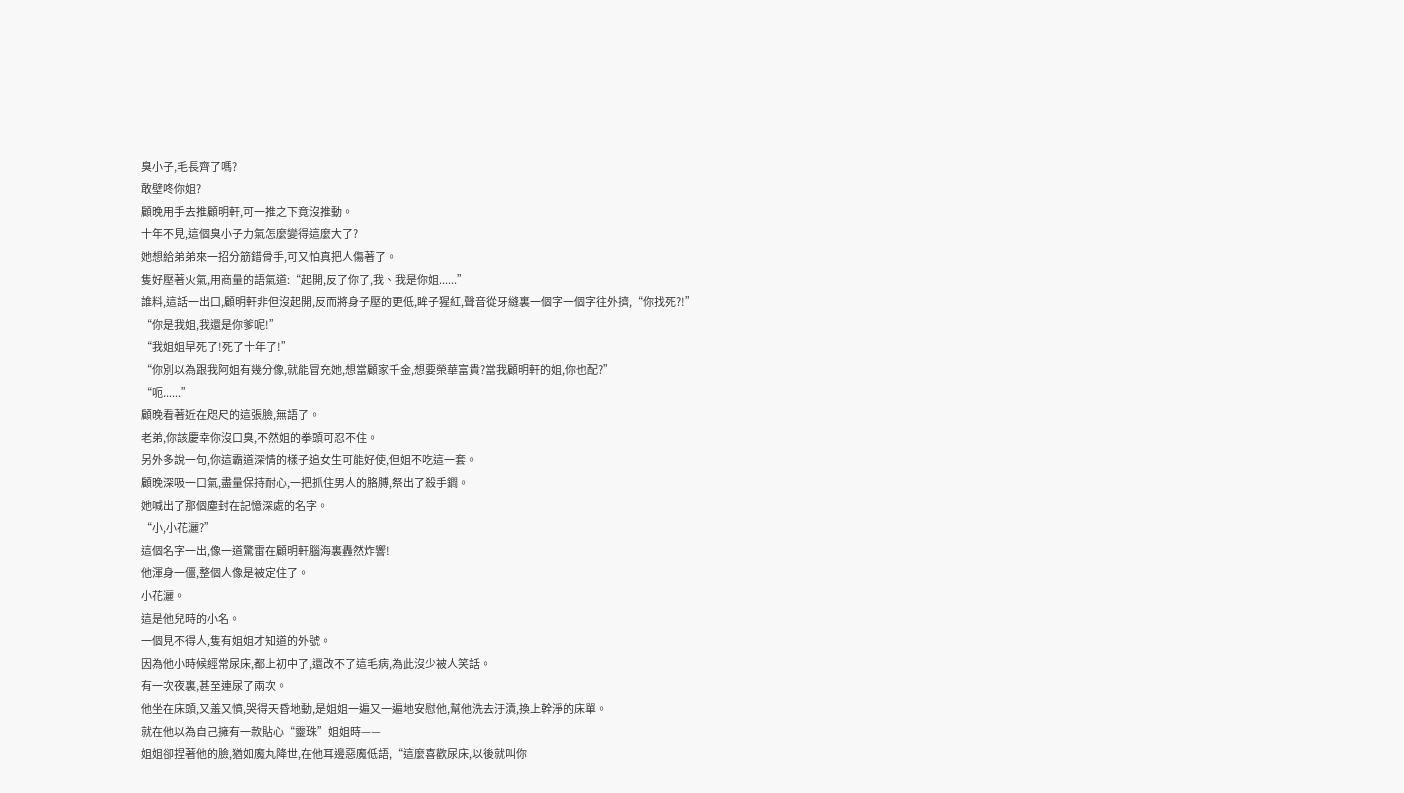臭小子,毛長齊了嗎?
敢壁咚你姐?
顧晚用手去推顧明軒,可一推之下竟沒推動。
十年不見,這個臭小子力氣怎麼變得這麼大了?
她想給弟弟來一招分筋錯骨手,可又怕真把人傷著了。
隻好壓著火氣,用商量的語氣道:“起開,反了你了,我、我是你姐......”
誰料,這話一出口,顧明軒非但沒起開,反而將身子壓的更低,眸子猩紅,聲音從牙縫裏一個字一個字往外擠,“你找死?!”
“你是我姐,我還是你爹呢!”
“我姐姐早死了!死了十年了!”
“你別以為跟我阿姐有幾分像,就能冒充她,想當顧家千金,想要榮華富貴?當我顧明軒的姐,你也配?”
“呃......”
顧晚看著近在咫尺的這張臉,無語了。
老弟,你該慶幸你沒口臭,不然姐的拳頭可忍不住。
另外多說一句,你這霸道深情的樣子追女生可能好使,但姐不吃這一套。
顧晚深吸一口氣,盡量保持耐心,一把抓住男人的胳膊,祭出了殺手鐧。
她喊出了那個塵封在記憶深處的名字。
“小,小花灑?”
這個名字一出,像一道驚雷在顧明軒腦海裏轟然炸響!
他渾身一僵,整個人像是被定住了。
小花灑。
這是他兒時的小名。
一個見不得人,隻有姐姐才知道的外號。
因為他小時候經常尿床,都上初中了,還改不了這毛病,為此沒少被人笑話。
有一次夜裏,甚至連尿了兩次。
他坐在床頭,又羞又憤,哭得天昏地動,是姐姐一遍又一遍地安慰他,幫他洗去汙漬,換上幹淨的床單。
就在他以為自己擁有一款貼心“靈珠”姐姐時——
姐姐卻捏著他的臉,猶如魔丸降世,在他耳邊惡魔低語,“這麼喜歡尿床,以後就叫你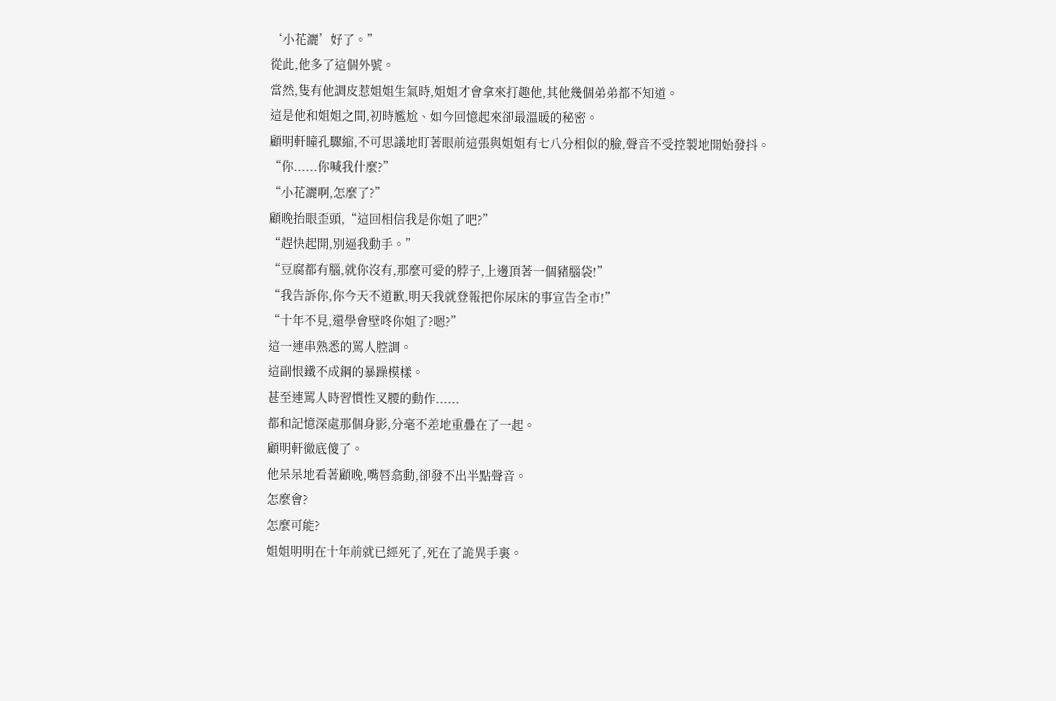‘小花灑’好了。”
從此,他多了這個外號。
當然,隻有他調皮惹姐姐生氣時,姐姐才會拿來打趣他,其他幾個弟弟都不知道。
這是他和姐姐之間,初時尷尬、如今回憶起來卻最溫暖的秘密。
顧明軒瞳孔驟縮,不可思議地盯著眼前這張與姐姐有七八分相似的臉,聲音不受控製地開始發抖。
“你......你喊我什麼?”
“小花灑啊,怎麼了?”
顧晚抬眼歪頭,“這回相信我是你姐了吧?”
“趕快起開,別逼我動手。”
“豆腐都有腦,就你沒有,那麼可愛的脖子,上邊頂著一個豬腦袋!”
“我告訴你,你今天不道歉,明天我就登報把你尿床的事宣告全市!”
“十年不見,還學會壁咚你姐了?嗯?”
這一連串熟悉的罵人腔調。
這副恨鐵不成鋼的暴躁模樣。
甚至連罵人時習慣性叉腰的動作......
都和記憶深處那個身影,分毫不差地重疊在了一起。
顧明軒徹底傻了。
他呆呆地看著顧晚,嘴唇翕動,卻發不出半點聲音。
怎麼會?
怎麼可能?
姐姐明明在十年前就已經死了,死在了詭異手裏。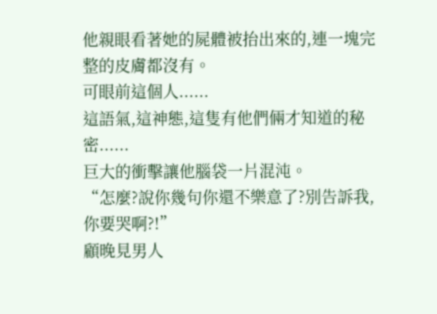他親眼看著她的屍體被抬出來的,連一塊完整的皮膚都沒有。
可眼前這個人......
這語氣,這神態,這隻有他們倆才知道的秘密......
巨大的衝擊讓他腦袋一片混沌。
“怎麼?說你幾句你還不樂意了?別告訴我,你要哭啊?!”
顧晚見男人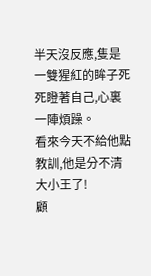半天沒反應,隻是一雙猩紅的眸子死死瞪著自己,心裏一陣煩躁。
看來今天不給他點教訓,他是分不清大小王了!
顧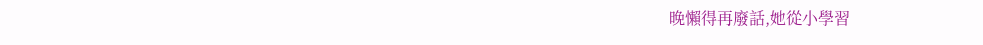晚懶得再廢話,她從小學習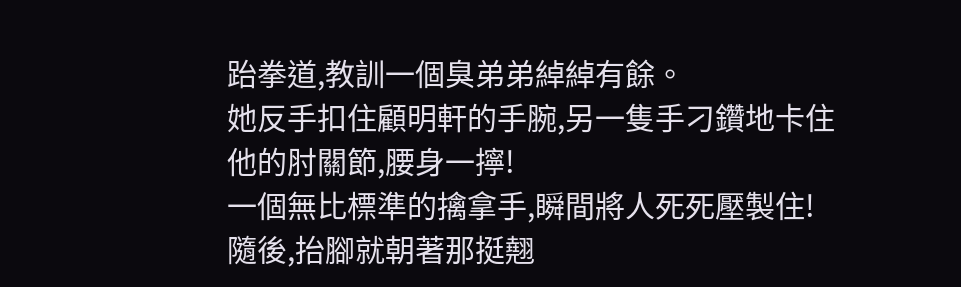跆拳道,教訓一個臭弟弟綽綽有餘。
她反手扣住顧明軒的手腕,另一隻手刁鑽地卡住他的肘關節,腰身一擰!
一個無比標準的擒拿手,瞬間將人死死壓製住!
隨後,抬腳就朝著那挺翹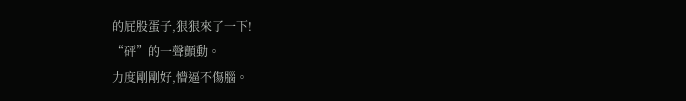的屁股蛋子,狠狠來了一下!
“砰”的一聲顫動。
力度剛剛好,懵逼不傷腦。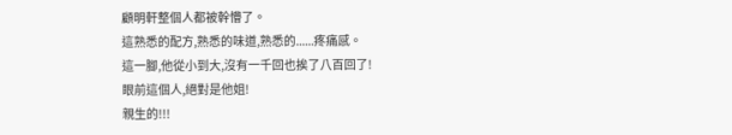顧明軒整個人都被幹懵了。
這熟悉的配方,熟悉的味道,熟悉的......疼痛感。
這一腳,他從小到大,沒有一千回也挨了八百回了!
眼前這個人,絕對是他姐!
親生的!!!